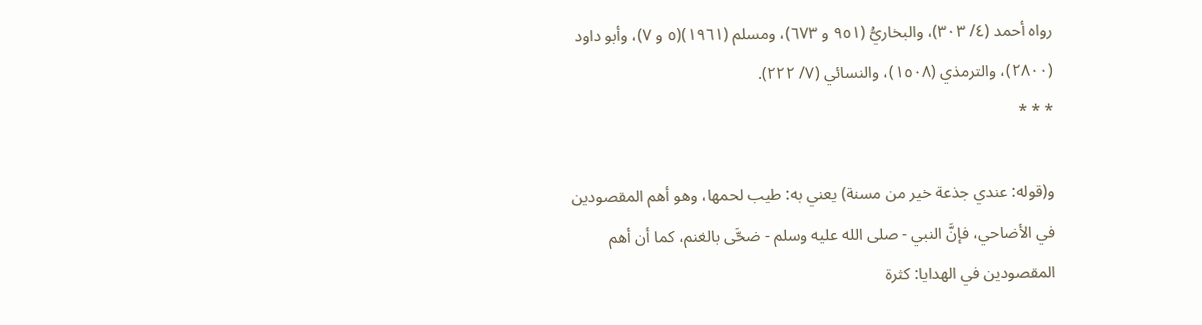رواه أحمد (٤/ ٣٠٣)، والبخاريُّ (٩٥١ و ٦٧٣)، ومسلم (١٩٦١)(٥ و ٧)، وأبو داود (٢٨٠٠)، والترمذي (١٥٠٨)، والنسائي (٧/ ٢٢٢).
* * *

و(قوله: عندي جذعة خير من مسنة) يعني به: طيب لحمها، وهو أهم المقصودين في الأضاحي، فإنَّ النبي - صلى الله عليه وسلم - ضحَّى بالغنم، كما أن أهم المقصودين في الهدايا: كثرة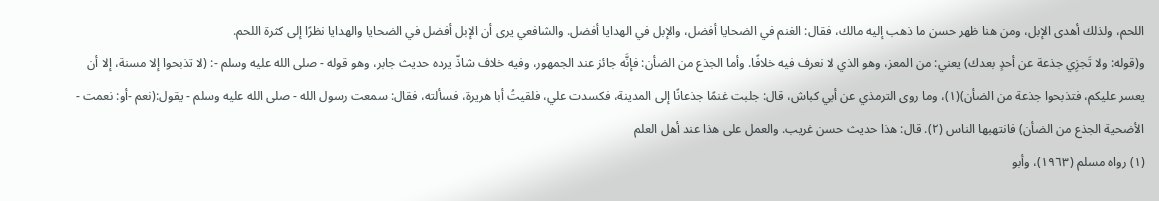اللحم، ولذلك أهدى الإبل، ومن هنا ظهر حسن ما ذهب إليه مالك، فقال: الغنم في الضحايا أفضل، والإبل في الهدايا أفضل. والشافعي يرى أن الإبل أفضل في الضحايا والهدايا نظرًا إلى كثرة اللحم.
و(قوله: ولا تَجزِي جذعة عن أحدٍ بعدك) يعني: من المعز، وهو الذي لا نعرف فيه خلافًا. وأما الجذع من الضأن: فإنَّه جائز عند الجمهور، وفيه خلاف شاذّ يرده حديث جابر، وهو قوله - صلى الله عليه وسلم -: (لا تذبحوا إلا مسنة، إلا أن يعسر عليكم، فتذبحوا جذعة من الضأن)(١)، وما روى الترمذي عن أبي كباش، قال: جلبت غنمًا جذعانًا إلى المدينة، فكسدت علي، فلقيتُ أبا هريرة، فسألته، فقال: سمعت رسول الله - صلى الله عليه وسلم - يقول:(نعم -أو: نعمت - الأضحية الجذع من الضأن) فانتهبها الناس (٢). قال: هذا حديث حسن غريب. والعمل على هذا عند أهل العلم
(١) رواه مسلم (١٩٦٣)، وأبو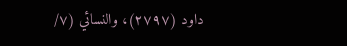داود (٢٧٩٧)، والنسائي (٧/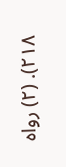٢١٨). (٢) رواه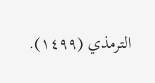الترمذي (١٤٩٩).